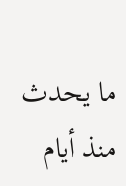ما يحدث منذ أيام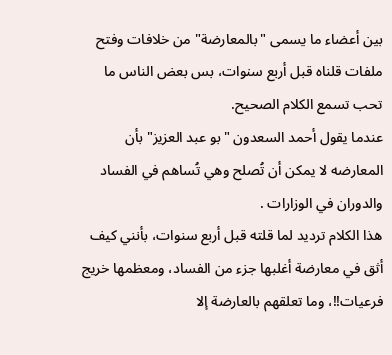بين أعضاء ما يسمى "بالمعارضة" من خلافات وفتح ملفات قلناه قبل أربع سنوات، بس بعض الناس ما تحب تسمع الكلام الصحيح.
عندما يقول أحمد السعدون "بو عبد العزيز" بأن المعارضه لا يمكن أن تُصلح وهي تُساهم في الفساد والدوران في الوزارات .
هذا الكلام ترديد لما قلته قبل أربع سنوات، بأنني كيف أثق في معارضة أغلبها جزء من الفساد، ومعظمها خريج فرعيات!!، وما تعلقهم بالعارضة إلا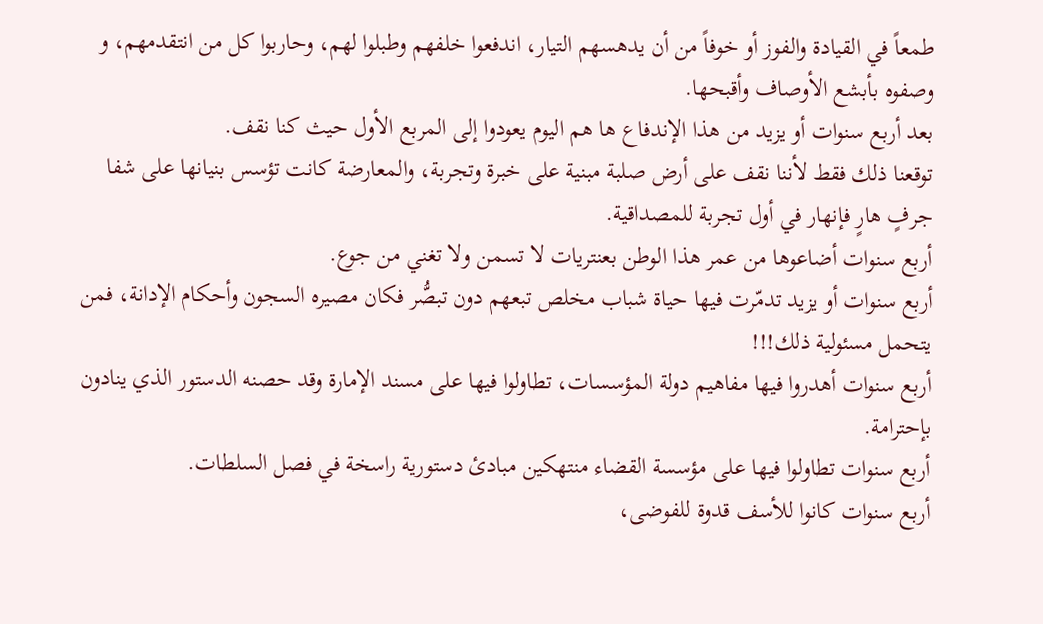طمعاً في القيادة والفوز أو خوفاً من أن يدهسهم التيار، اندفعوا خلفهم وطبلوا لهم، وحاربوا كل من انتقدمهم، و وصفوه بأبشع الأوصاف وأقبحها.
بعد أربع سنوات أو يزيد من هذا الإندفاع ها هم اليوم يعودوا إلى المربع الأول حيث كنا نقف.
توقعنا ذلك فقط لأننا نقف على أرض صلبة مبنية على خبرة وتجربة، والمعارضة كانت تؤسس بنيانها على شفا جرفٍ هارٍ فإنهار في أول تجربة للمصداقية.
أربع سنوات أضاعوها من عمر هذا الوطن بعنتريات لا تسمن ولا تغني من جوع.
أربع سنوات أو يزيد تدمّرت فيها حياة شباب مخلص تبعهم دون تبصُّر فكان مصيره السجون وأحكام الإدانة، فمن يتحمل مسئولية ذلك!!!
أربع سنوات أهدروا فيها مفاهيم دولة المؤسسات، تطاولوا فيها على مسند الإمارة وقد حصنه الدستور الذي ينادون بإحترامة.
أربع سنوات تطاولوا فيها على مؤسسة القضاء منتهكين مبادئ دستورية راسخة في فصل السلطات.
أربع سنوات كانوا للأسف قدوة للفوضى،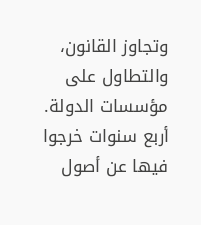وتجاوز القانون، والتطاول على مؤسسات الدولة.
أربع سنوات خرجوا فيها عن أصول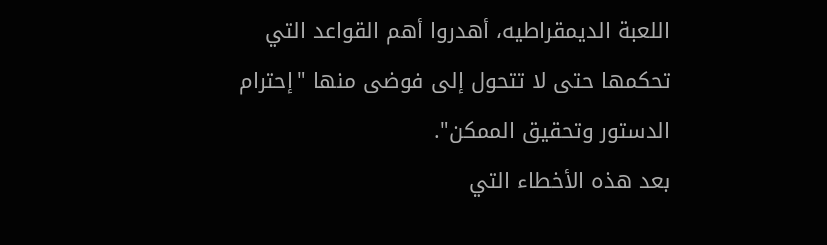اللعبة الديمقراطيه، أهدروا أهم القواعد التي تحكمها حتى لا تتحول إلى فوضى منها "إحترام الدستور وتحقيق الممكن".
بعد هذه الأخطاء التي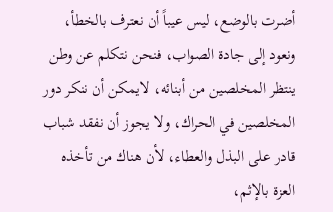أضرت بالوضع، ليس عيباً أن نعترف بالخطأ، ونعود إلى جادة الصواب، فنحن نتكلم عن وطن ينتظر المخلصين من أبنائه، لايمكن أن ننكر دور المخلصين في الحراك، ولا يجوز أن نفقد شباب قادر على البذل والعطاء، لأن هناك من تأخذه العزة بالإثم،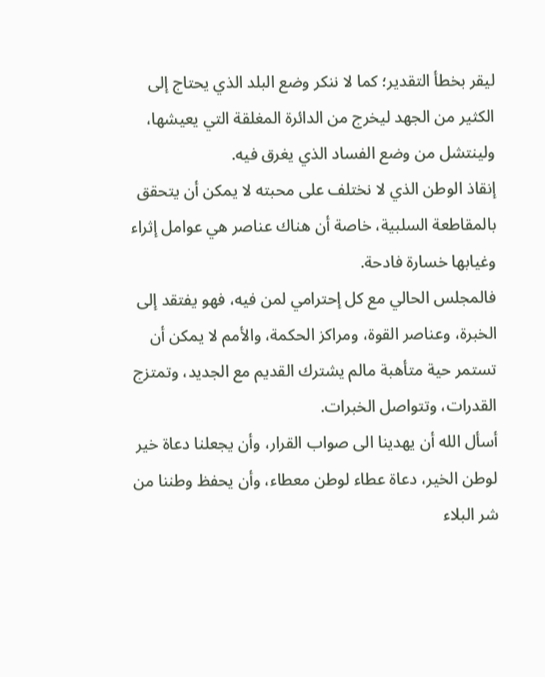ليقر بخطأ التقدير؛ كما لا ننكر وضع البلد الذي يحتاج إلى الكثير من الجهد ليخرج من الدائرة المغلقة التي يعيشها، ولينتشل من وضع الفساد الذي يغرق فيه.
إنقاذ الوطن الذي لا نختلف على محبته لا يمكن أن يتحقق بالمقاطعة السلبية، خاصة أن هناك عناصر هي عوامل إثراء وغيابها خسارة فادحة.
فالمجلس الحالي مع كل إحترامي لمن فيه، فهو يفتقد إلى الخبرة، وعناصر القوة، ومراكز الحكمة، والأمم لا يمكن أن تستمر حية متأهبة مالم يشترك القديم مع الجديد، وتمتزج القدرات، وتتواصل الخبرات.
أسأل الله أن يهدينا الى صواب القرار، وأن يجعلنا دعاة خير لوطن الخير، دعاة عطاء لوطن معطاء، وأن يحفظ وطننا من شر البلاء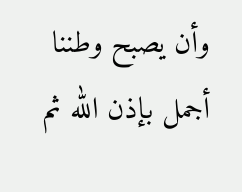وأن يصبح وطننا أجمل بإذن الله ثم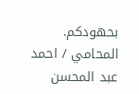بحهودكم.
المحامي / احمد عبد المحسن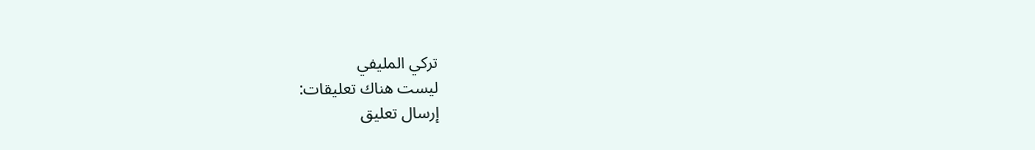تركي المليفي
ليست هناك تعليقات:
إرسال تعليق